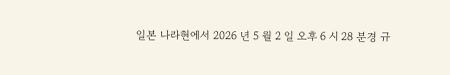일본 나라현에서 2026 년 5 월 2 일 오후 6 시 28 분경 규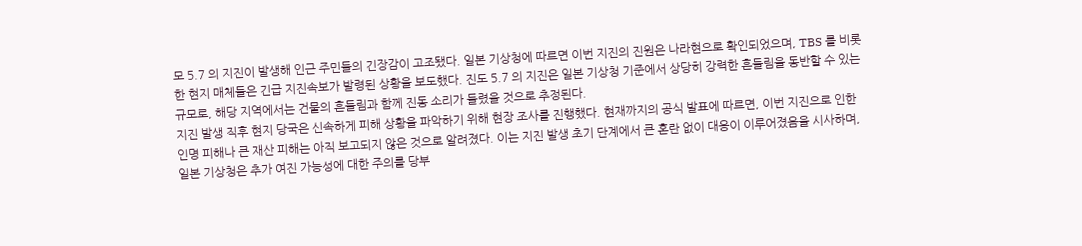모 5.7 의 지진이 발생해 인근 주민들의 긴장감이 고조됐다. 일본 기상청에 따르면 이번 지진의 진원은 나라현으로 확인되었으며, TBS 를 비롯한 현지 매체들은 긴급 지진속보가 발령된 상황을 보도했다. 진도 5.7 의 지진은 일본 기상청 기준에서 상당히 강력한 흔들림을 동반할 수 있는 규모로, 해당 지역에서는 건물의 흔들림과 함께 진동 소리가 들렸을 것으로 추정된다.
지진 발생 직후 현지 당국은 신속하게 피해 상황을 파악하기 위해 현장 조사를 진행했다. 현재까지의 공식 발표에 따르면, 이번 지진으로 인한 인명 피해나 큰 재산 피해는 아직 보고되지 않은 것으로 알려졌다. 이는 지진 발생 초기 단계에서 큰 혼란 없이 대응이 이루어졌음을 시사하며, 일본 기상청은 추가 여진 가능성에 대한 주의를 당부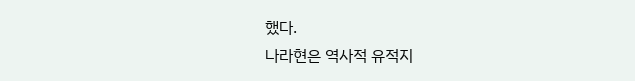했다.
나라현은 역사적 유적지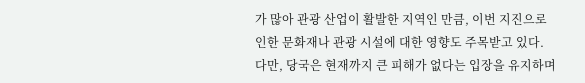가 많아 관광 산업이 활발한 지역인 만큼, 이번 지진으로 인한 문화재나 관광 시설에 대한 영향도 주목받고 있다. 다만, 당국은 현재까지 큰 피해가 없다는 입장을 유지하며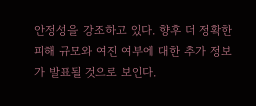안정성을 강조하고 있다. 향후 더 정확한 피해 규모와 여진 여부에 대한 추가 정보가 발표될 것으로 보인다.